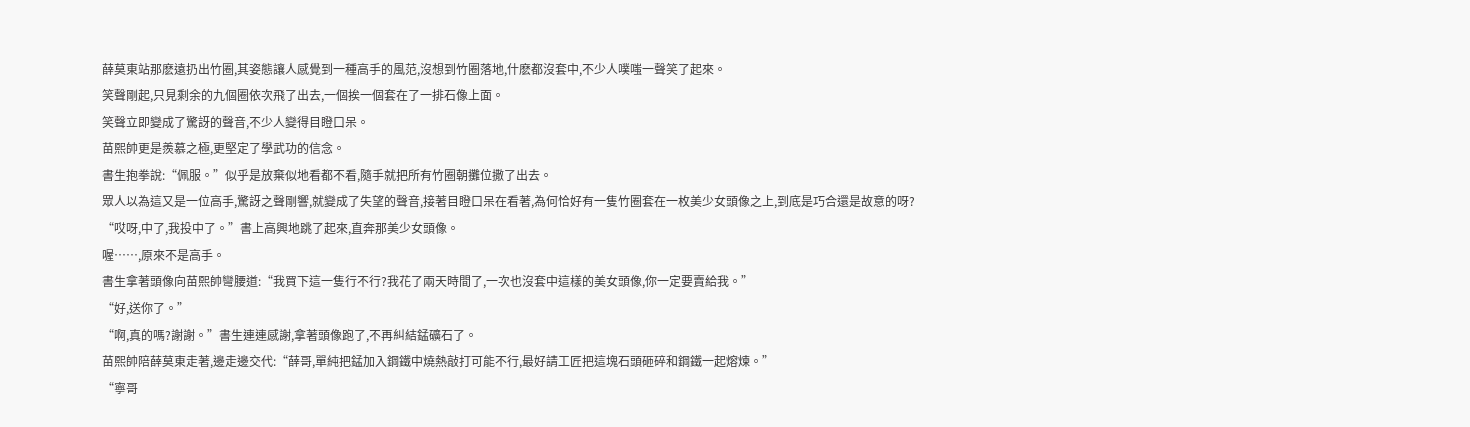薛莫東站那麽遠扔出竹圈,其姿態讓人感覺到一種高手的風范,沒想到竹圈落地,什麽都沒套中,不少人噗嗤一聲笑了起來。
笑聲剛起,只見剩余的九個圈依次飛了出去,一個挨一個套在了一排石像上面。
笑聲立即變成了驚訝的聲音,不少人變得目瞪口呆。
苗熙帥更是羨慕之極,更堅定了學武功的信念。
書生抱拳說:“佩服。”似乎是放棄似地看都不看,隨手就把所有竹圈朝攤位撒了出去。
眾人以為這又是一位高手,驚訝之聲剛響,就變成了失望的聲音,接著目瞪口呆在看著,為何恰好有一隻竹圈套在一枚美少女頭像之上,到底是巧合還是故意的呀?
“哎呀,中了,我投中了。”書上高興地跳了起來,直奔那美少女頭像。
喔……,原來不是高手。
書生拿著頭像向苗熙帥彎腰道:“我買下這一隻行不行?我花了兩天時間了,一次也沒套中這樣的美女頭像,你一定要賣給我。”
“好,送你了。”
“啊,真的嗎?謝謝。”書生連連感謝,拿著頭像跑了,不再糾結錳礦石了。
苗熙帥陪薛莫東走著,邊走邊交代:“薛哥,單純把錳加入鋼鐵中燒熱敲打可能不行,最好請工匠把這塊石頭砸碎和鋼鐵一起熔煉。”
“寧哥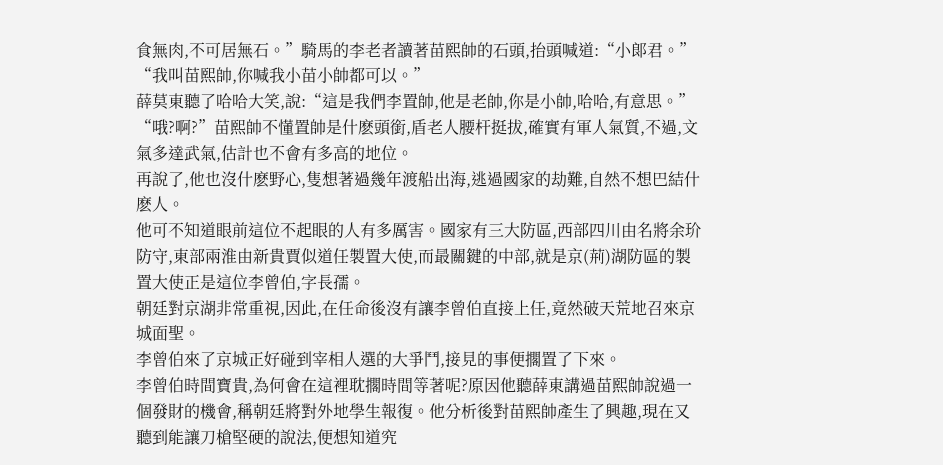食無肉,不可居無石。”騎馬的李老者讀著苗熙帥的石頭,抬頭喊道:“小郞君。”
“我叫苗熙帥,你喊我小苗小帥都可以。”
薛莫東聽了哈哈大笑,說:“這是我們李置帥,他是老帥,你是小帥,哈哈,有意思。”
“哦?啊?”苗熙帥不懂置帥是什麽頭銜,盾老人腰杆挺拔,確實有軍人氣質,不過,文氣多達武氣,估計也不會有多高的地位。
再說了,他也沒什麽野心,隻想著過幾年渡船出海,逃過國家的劫難,自然不想巴結什麽人。
他可不知道眼前這位不起眼的人有多厲害。國家有三大防區,西部四川由名將余玠防守,東部兩淮由新貴賈似道任製置大使,而最關鍵的中部,就是京(荊)湖防區的製置大使正是這位李曾伯,字長孺。
朝廷對京湖非常重視,因此,在任命後沒有讓李曾伯直接上任,竟然破天荒地召來京城面聖。
李曾伯來了京城正好碰到宰相人選的大爭鬥,接見的事便擱置了下來。
李曾伯時間寶貴,為何會在這裡耽擱時間等著呢?原因他聽薛東講過苗熙帥說過一個發財的機會,稱朝廷將對外地學生報復。他分析後對苗熙帥產生了興趣,現在又聽到能讓刀槍堅硬的說法,便想知道究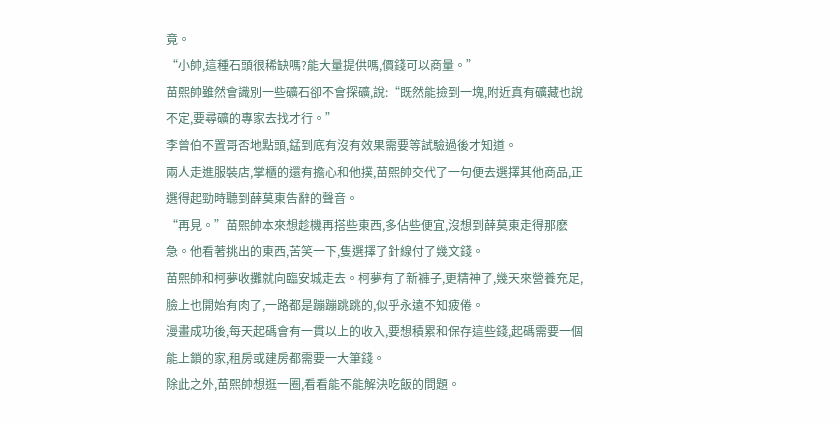竟。
“小帥,這種石頭很稀缺嗎?能大量提供嗎,價錢可以商量。”
苗熙帥雖然會識別一些礦石卻不會探礦,說:“既然能撿到一塊,附近真有礦藏也說不定,要尋礦的專家去找才行。”
李曾伯不置哥否地點頭,錳到底有沒有效果需要等試驗過後才知道。
兩人走進服裝店,掌櫃的還有擔心和他撲,苗熙帥交代了一句便去選擇其他商品,正選得起勁時聽到薛莫東告辭的聲音。
“再見。”苗熙帥本來想趁機再搭些東西,多佔些便宜,沒想到薛莫東走得那麽急。他看著挑出的東西,苦笑一下,隻選擇了針線付了幾文錢。
苗熙帥和柯夢收攤就向臨安城走去。柯夢有了新褲子,更精神了,幾天來營養充足,臉上也開始有肉了,一路都是蹦蹦跳跳的,似乎永遠不知疲倦。
漫畫成功後,每天起碼會有一貫以上的收入,要想積累和保存這些錢,起碼需要一個能上鎖的家,租房或建房都需要一大筆錢。
除此之外,苗熙帥想逛一圈,看看能不能解決吃飯的問題。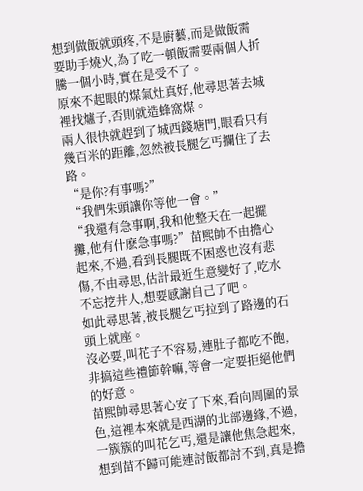想到做飯就頭疼,不是廚藝,而是做飯需要助手燒火,為了吃一頓飯需要兩個人折騰一個小時,實在是受不了。
原來不起眼的煤氣灶真好,他尋思著去城裡找爐子,否則就造蜂窩煤。
兩人很快就趕到了城西錢塘門,眼看只有幾百米的距離,忽然被長腿乞丐攔住了去路。
“是你?有事嗎?”
“我們朱頭讓你等他一會。”
“我還有急事啊,我和他整天在一起擺攤,他有什麽急事嗎?”苗熙帥不由擔心起來,不過,看到長腿既不困惑也沒有悲傷,不由尋思,估計最近生意變好了,吃水不忘挖井人,想要感謝自己了吧。
如此尋思著,被長腿乞丐拉到了路邊的石頭上就座。
沒必要,叫花子不容易,連肚子都吃不飽,非搞這些禮節幹嘛,等會一定要拒絕他們的好意。
苗熙帥尋思著心安了下來,看向周圍的景色,這裡本來就是西湖的北部邊緣,不過,一簇簇的叫花乞丐,還是讓他焦急起來,想到苗不歸可能連討飯都討不到,真是擔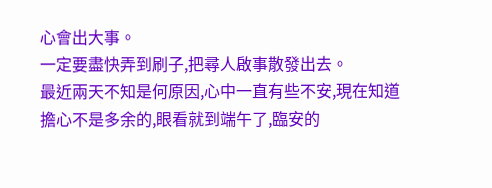心會出大事。
一定要盡快弄到刷子,把尋人啟事散發出去。
最近兩天不知是何原因,心中一直有些不安,現在知道擔心不是多余的,眼看就到端午了,臨安的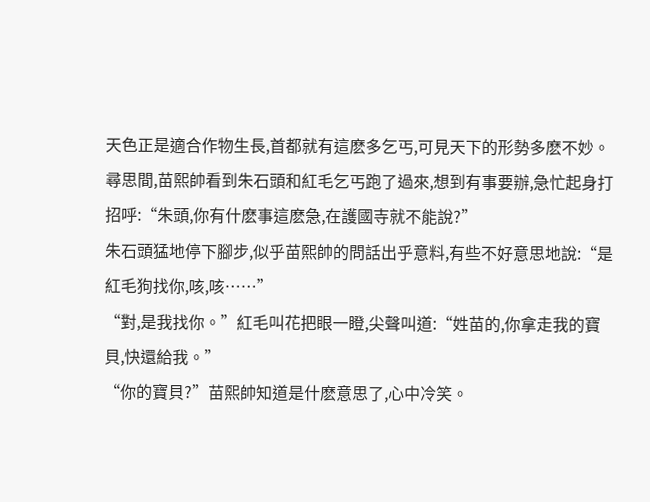天色正是適合作物生長,首都就有這麽多乞丐,可見天下的形勢多麽不妙。
尋思間,苗熙帥看到朱石頭和紅毛乞丐跑了過來,想到有事要辦,急忙起身打招呼:“朱頭,你有什麽事這麽急,在護國寺就不能說?”
朱石頭猛地停下腳步,似乎苗熙帥的問話出乎意料,有些不好意思地說:“是紅毛狗找你,咳,咳……”
“對,是我找你。”紅毛叫花把眼一瞪,尖聲叫道:“姓苗的,你拿走我的寶貝,快還給我。”
“你的寶貝?”苗熙帥知道是什麽意思了,心中冷笑。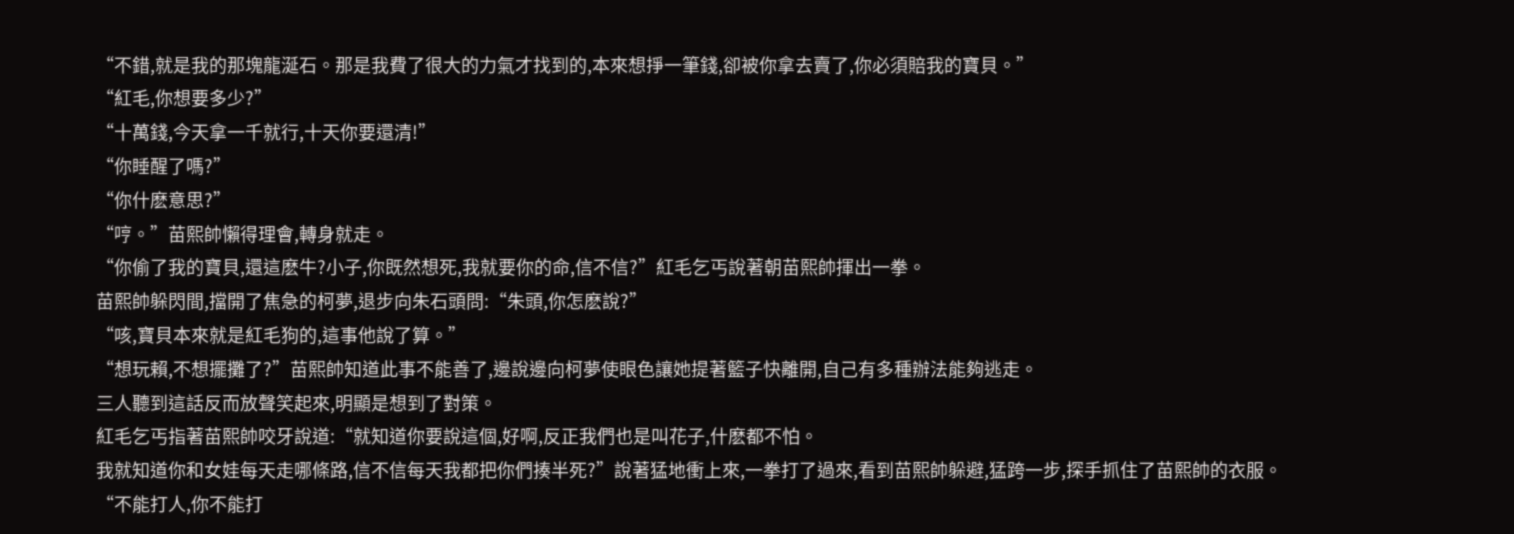“不錯,就是我的那塊龍涎石。那是我費了很大的力氣才找到的,本來想掙一筆錢,卻被你拿去賣了,你必須賠我的寶貝。”
“紅毛,你想要多少?”
“十萬錢,今天拿一千就行,十天你要還清!”
“你睡醒了嗎?”
“你什麽意思?”
“哼。”苗熙帥懶得理會,轉身就走。
“你偷了我的寶貝,還這麽牛?小子,你既然想死,我就要你的命,信不信?”紅毛乞丐說著朝苗熙帥揮出一拳。
苗熙帥躲閃間,擋開了焦急的柯夢,退步向朱石頭問:“朱頭,你怎麽說?”
“咳,寶貝本來就是紅毛狗的,這事他說了算。”
“想玩賴,不想擺攤了?”苗熙帥知道此事不能善了,邊說邊向柯夢使眼色讓她提著籃子快離開,自己有多種辦法能夠逃走。
三人聽到這話反而放聲笑起來,明顯是想到了對策。
紅毛乞丐指著苗熙帥咬牙說道:“就知道你要說這個,好啊,反正我們也是叫花子,什麽都不怕。
我就知道你和女娃每天走哪條路,信不信每天我都把你們揍半死?”說著猛地衝上來,一拳打了過來,看到苗熙帥躲避,猛跨一步,探手抓住了苗熙帥的衣服。
“不能打人,你不能打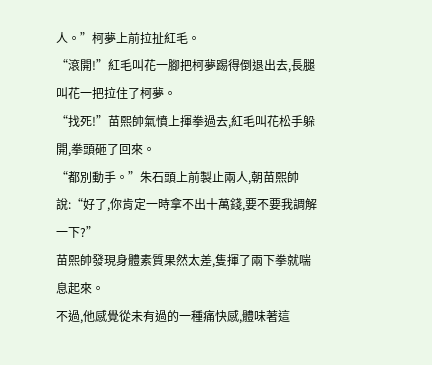人。”柯夢上前拉扯紅毛。
“滾開!”紅毛叫花一腳把柯夢踢得倒退出去,長腿叫花一把拉住了柯夢。
“找死!”苗熙帥氣憤上揮拳過去,紅毛叫花松手躲開,拳頭砸了回來。
“都別動手。”朱石頭上前製止兩人,朝苗熙帥說:“好了,你肯定一時拿不出十萬錢,要不要我調解一下?”
苗熙帥發現身體素質果然太差,隻揮了兩下拳就喘息起來。
不過,他感覺從未有過的一種痛快感,體味著這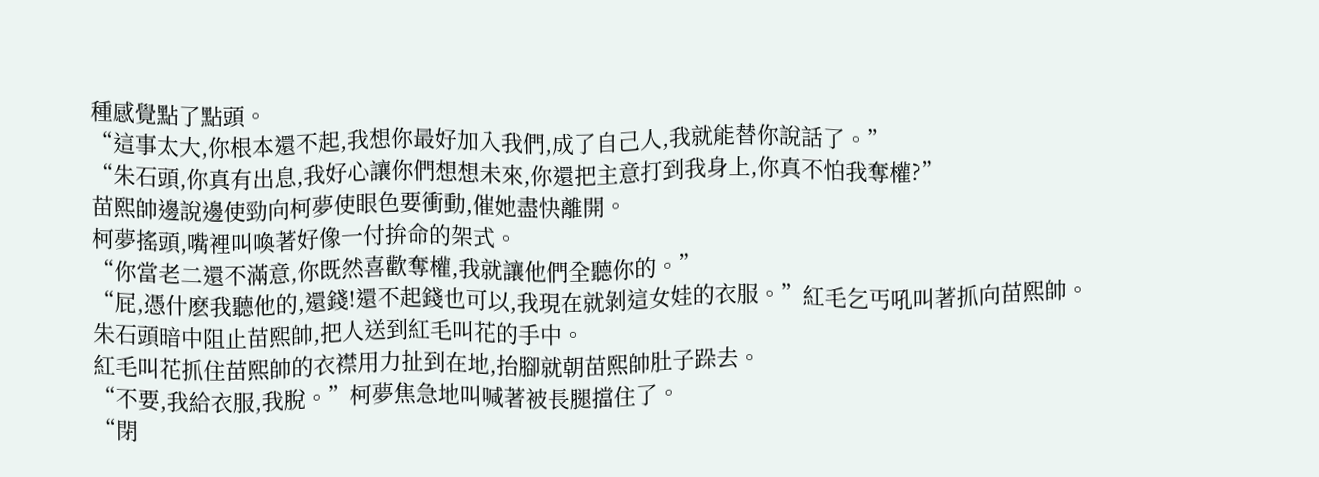種感覺點了點頭。
“這事太大,你根本還不起,我想你最好加入我們,成了自己人,我就能替你說話了。”
“朱石頭,你真有出息,我好心讓你們想想未來,你還把主意打到我身上,你真不怕我奪權?”
苗熙帥邊說邊使勁向柯夢使眼色要衝動,催她盡快離開。
柯夢搖頭,嘴裡叫喚著好像一付拚命的架式。
“你當老二還不滿意,你既然喜歡奪權,我就讓他們全聽你的。”
“屁,憑什麽我聽他的,還錢!還不起錢也可以,我現在就剝這女娃的衣服。”紅毛乞丐吼叫著抓向苗熙帥。
朱石頭暗中阻止苗熙帥,把人送到紅毛叫花的手中。
紅毛叫花抓住苗熙帥的衣襟用力扯到在地,抬腳就朝苗熙帥肚子跺去。
“不要,我給衣服,我脫。”柯夢焦急地叫喊著被長腿擋住了。
“閉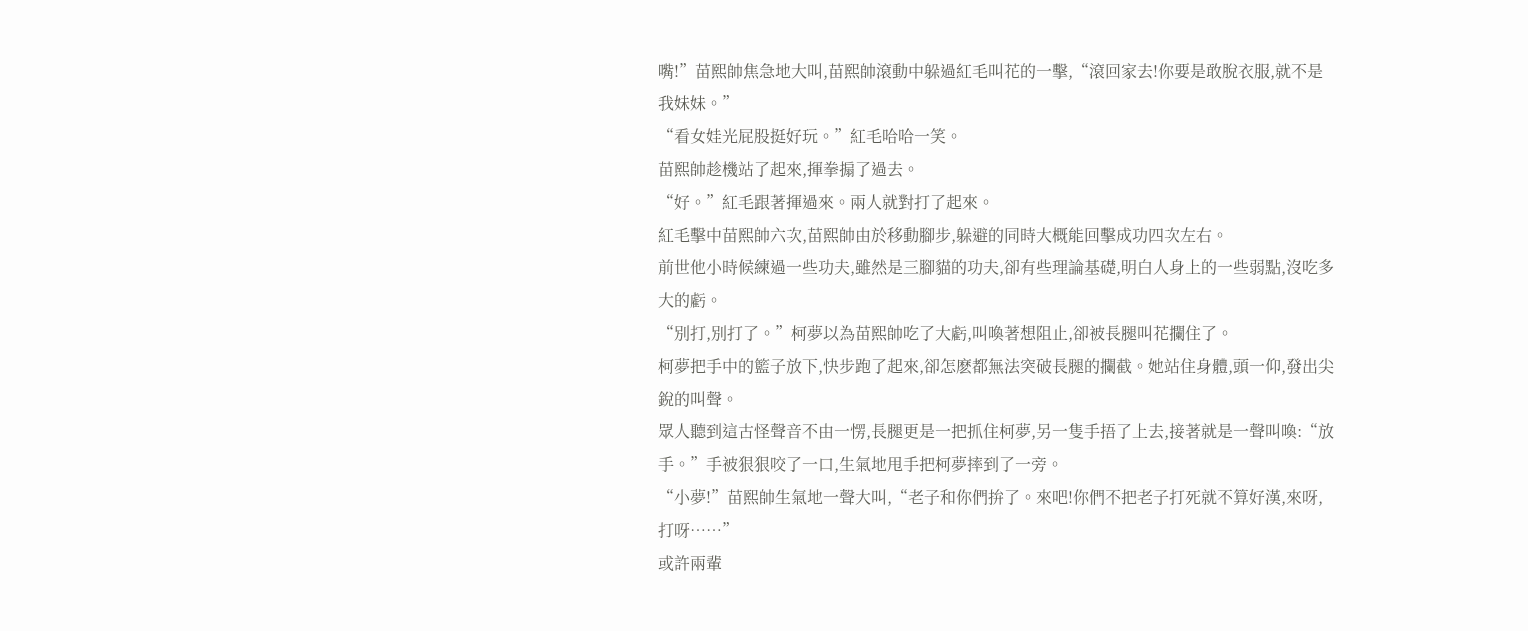嘴!”苗熙帥焦急地大叫,苗熙帥滾動中躲過紅毛叫花的一擊,“滾回家去!你要是敢脫衣服,就不是我妹妹。”
“看女娃光屁股挺好玩。”紅毛哈哈一笑。
苗熙帥趁機站了起來,揮拳搧了過去。
“好。”紅毛跟著揮過來。兩人就對打了起來。
紅毛擊中苗熙帥六次,苗熙帥由於移動腳步,躲避的同時大概能回擊成功四次左右。
前世他小時候練過一些功夫,雖然是三腳貓的功夫,卻有些理論基礎,明白人身上的一些弱點,沒吃多大的虧。
“別打,別打了。”柯夢以為苗熙帥吃了大虧,叫喚著想阻止,卻被長腿叫花攔住了。
柯夢把手中的籃子放下,快步跑了起來,卻怎麽都無法突破長腿的攔截。她站住身體,頭一仰,發出尖銳的叫聲。
眾人聽到這古怪聲音不由一愣,長腿更是一把抓住柯夢,另一隻手捂了上去,接著就是一聲叫喚:“放手。”手被狠狠咬了一口,生氣地甩手把柯夢摔到了一旁。
“小夢!”苗熙帥生氣地一聲大叫,“老子和你們拚了。來吧!你們不把老子打死就不算好漢,來呀,打呀……”
或許兩輩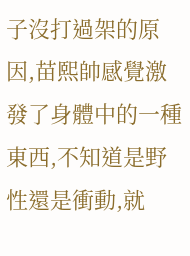子沒打過架的原因,苗熙帥感覺激發了身體中的一種東西,不知道是野性還是衝動,就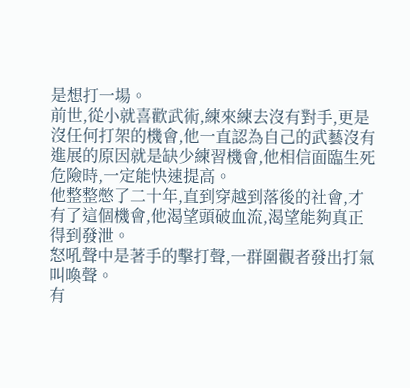是想打一場。
前世,從小就喜歡武術,練來練去沒有對手,更是沒任何打架的機會,他一直認為自己的武藝沒有進展的原因就是缺少練習機會,他相信面臨生死危險時,一定能快速提高。
他整整憋了二十年,直到穿越到落後的社會,才有了這個機會,他渴望頭破血流,渴望能夠真正得到發泄。
怒吼聲中是著手的擊打聲,一群圍觀者發出打氣叫喚聲。
有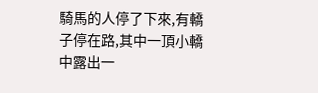騎馬的人停了下來,有轎子停在路,其中一頂小轎中露出一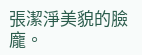張潔淨美貌的臉龐。